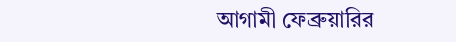আগামী ফেব্রুয়ারির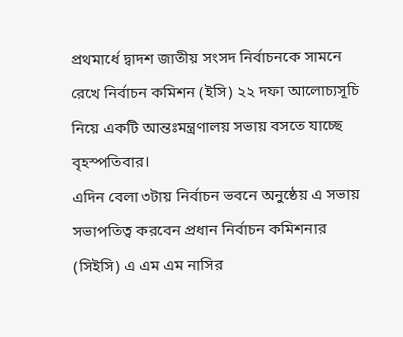প্রথমার্ধে দ্বাদশ জাতীয় সংসদ নির্বাচনকে সামনে রেখে নির্বাচন কমিশন (ইসি) ২২ দফা আলোচ্যসূচি নিয়ে একটি আন্তঃমন্ত্রণালয় সভায় বসতে যাচ্ছে বৃহস্পতিবার।
এদিন বেলা ৩টায় নির্বাচন ভবনে অনুষ্ঠেয় এ সভায় সভাপতিত্ব করবেন প্রধান নির্বাচন কমিশনার (সিইসি) এ এম এম নাসির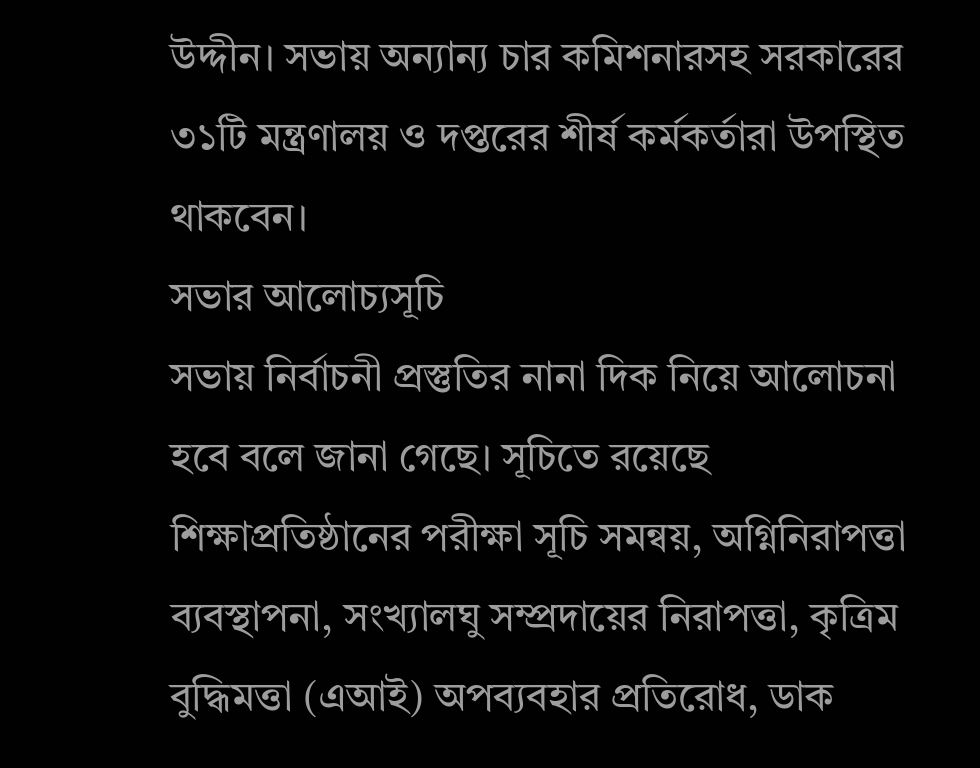উদ্দীন। সভায় অন্যান্য চার কমিশনারসহ সরকারের ৩১টি মন্ত্রণালয় ও দপ্তরের শীর্ষ কর্মকর্তারা উপস্থিত থাকবেন।
সভার আলোচ্যসূচি
সভায় নির্বাচনী প্রস্তুতির নানা দিক নিয়ে আলোচনা হবে বলে জানা গেছে। সূচিতে রয়েছে শিক্ষাপ্রতিষ্ঠানের পরীক্ষা সূচি সমন্বয়, অগ্নিনিরাপত্তা ব্যবস্থাপনা, সংখ্যালঘু সম্প্রদায়ের নিরাপত্তা, কৃত্রিম বুদ্ধিমত্তা (এআই) অপব্যবহার প্রতিরোধ, ডাক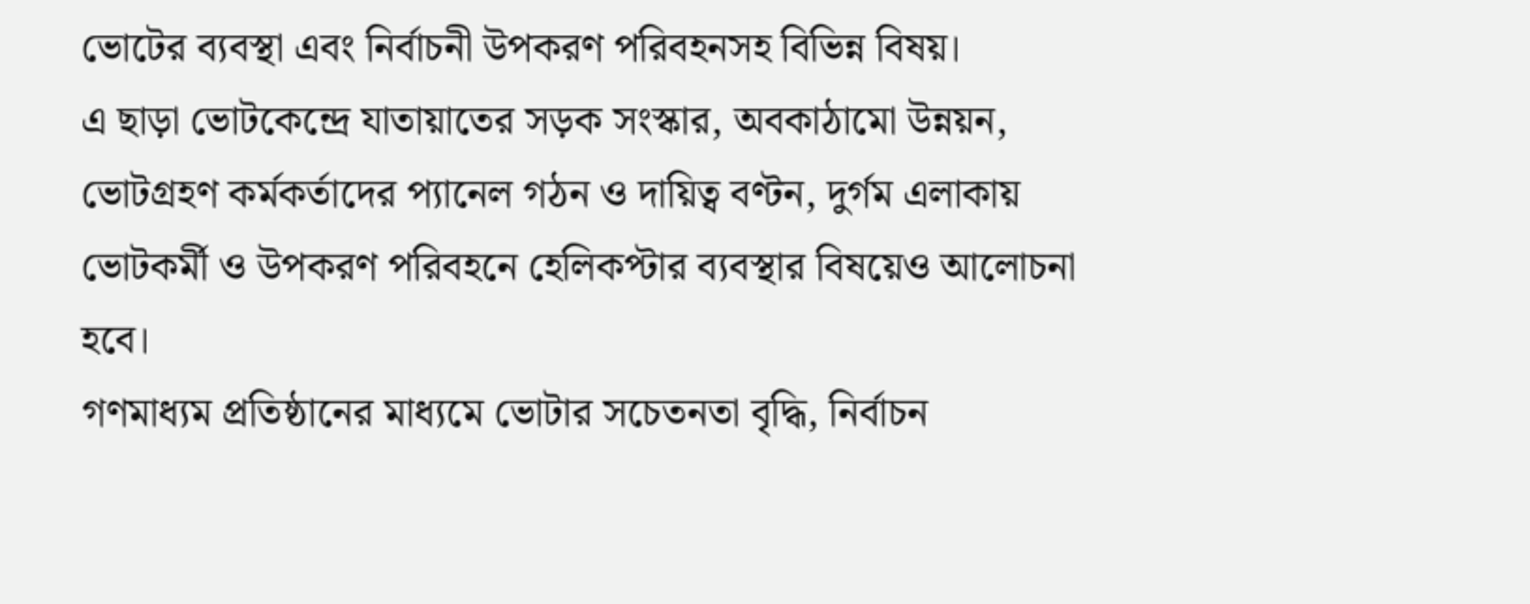ভোটের ব্যবস্থা এবং নির্বাচনী উপকরণ পরিবহনসহ বিভিন্ন বিষয়।
এ ছাড়া ভোটকেন্দ্রে যাতায়াতের সড়ক সংস্কার, অবকাঠামো উন্নয়ন, ভোটগ্রহণ কর্মকর্তাদের প্যানেল গঠন ও দায়িত্ব বণ্টন, দুর্গম এলাকায় ভোটকর্মী ও উপকরণ পরিবহনে হেলিকপ্টার ব্যবস্থার বিষয়েও আলোচনা হবে।
গণমাধ্যম প্রতিষ্ঠানের মাধ্যমে ভোটার সচেতনতা বৃদ্ধি, নির্বাচন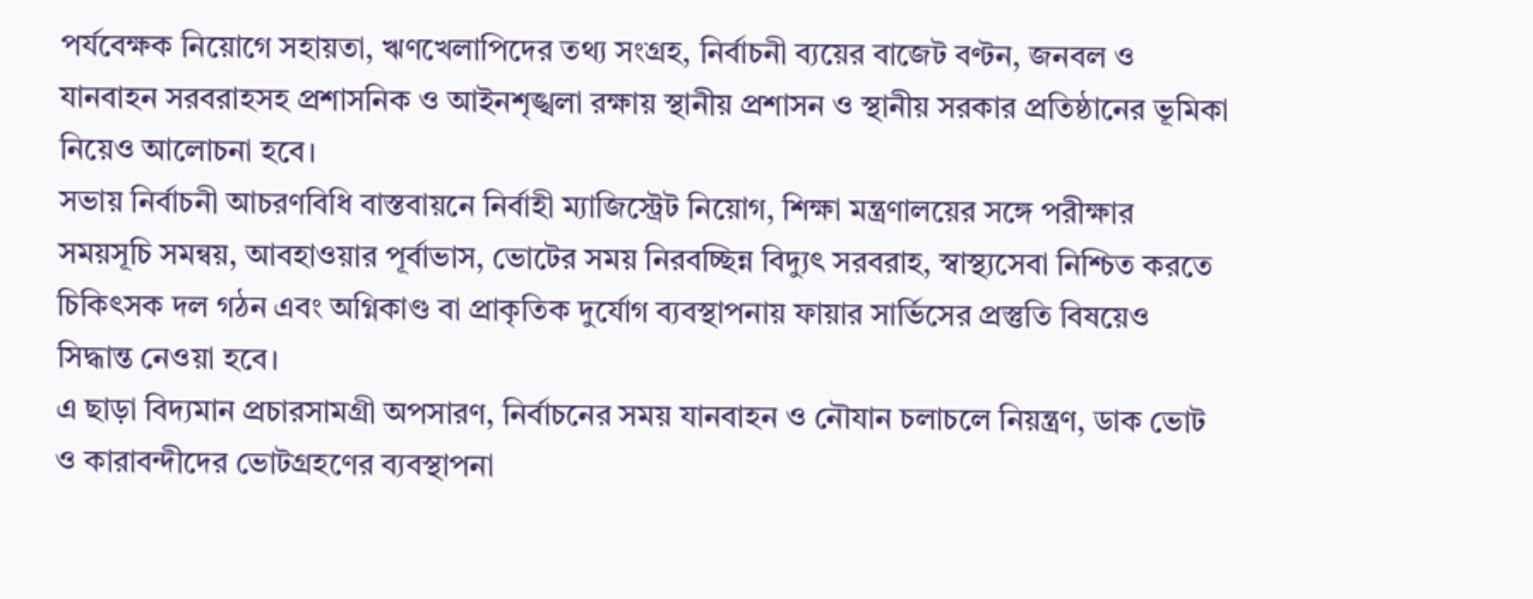পর্যবেক্ষক নিয়োগে সহায়তা, ঋণখেলাপিদের তথ্য সংগ্রহ, নির্বাচনী ব্যয়ের বাজেট বণ্টন, জনবল ও যানবাহন সরবরাহসহ প্রশাসনিক ও আইনশৃঙ্খলা রক্ষায় স্থানীয় প্রশাসন ও স্থানীয় সরকার প্রতিষ্ঠানের ভূমিকা নিয়েও আলোচনা হবে।
সভায় নির্বাচনী আচরণবিধি বাস্তবায়নে নির্বাহী ম্যাজিস্ট্রেট নিয়োগ, শিক্ষা মন্ত্রণালয়ের সঙ্গে পরীক্ষার সময়সূচি সমন্বয়, আবহাওয়ার পূর্বাভাস, ভোটের সময় নিরবচ্ছিন্ন বিদ্যুৎ সরবরাহ, স্বাস্থ্যসেবা নিশ্চিত করতে চিকিৎসক দল গঠন এবং অগ্নিকাণ্ড বা প্রাকৃতিক দুর্যোগ ব্যবস্থাপনায় ফায়ার সার্ভিসের প্রস্তুতি বিষয়েও সিদ্ধান্ত নেওয়া হবে।
এ ছাড়া বিদ্যমান প্রচারসামগ্রী অপসারণ, নির্বাচনের সময় যানবাহন ও নৌযান চলাচলে নিয়ন্ত্রণ, ডাক ভোট ও কারাবন্দীদের ভোটগ্রহণের ব্যবস্থাপনা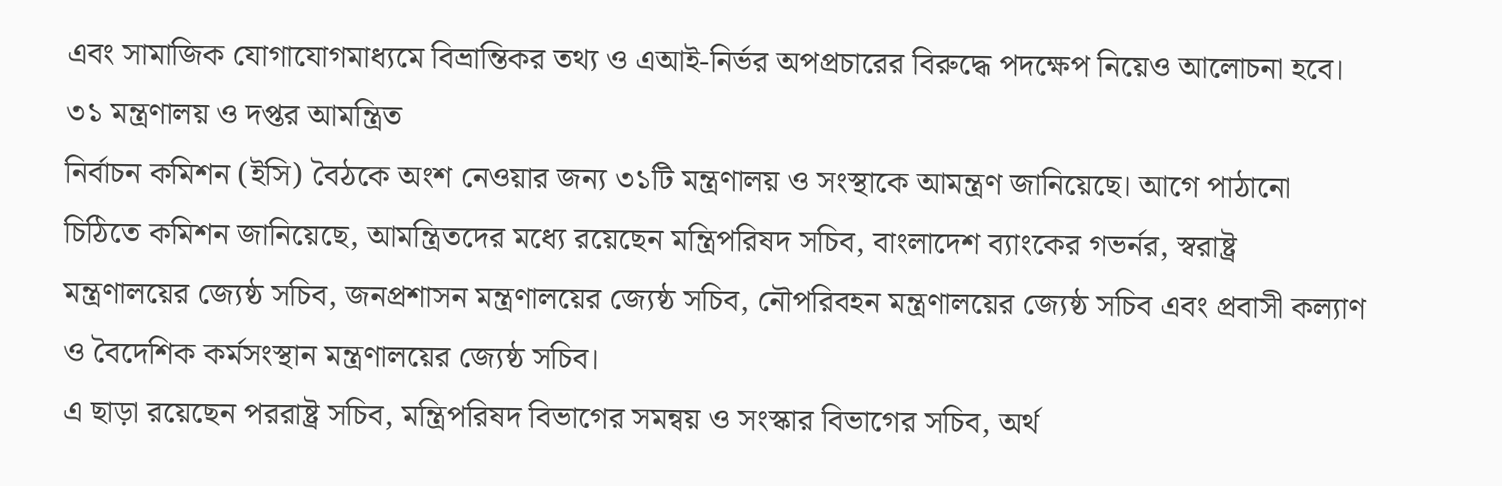এবং সামাজিক যোগাযোগমাধ্যমে বিভ্রান্তিকর তথ্য ও এআই-নির্ভর অপপ্রচারের বিরুদ্ধে পদক্ষেপ নিয়েও আলোচনা হবে।
৩১ মন্ত্রণালয় ও দপ্তর আমন্ত্রিত
নির্বাচন কমিশন (ইসি) বৈঠকে অংশ নেওয়ার জন্য ৩১টি মন্ত্রণালয় ও সংস্থাকে আমন্ত্রণ জানিয়েছে। আগে পাঠানো চিঠিতে কমিশন জানিয়েছে, আমন্ত্রিতদের মধ্যে রয়েছেন মন্ত্রিপরিষদ সচিব, বাংলাদেশ ব্যাংকের গভর্নর, স্বরাষ্ট্র মন্ত্রণালয়ের জ্যেষ্ঠ সচিব, জনপ্রশাসন মন্ত্রণালয়ের জ্যেষ্ঠ সচিব, নৌপরিবহন মন্ত্রণালয়ের জ্যেষ্ঠ সচিব এবং প্রবাসী কল্যাণ ও বৈদেশিক কর্মসংস্থান মন্ত্রণালয়ের জ্যেষ্ঠ সচিব।
এ ছাড়া রয়েছেন পররাষ্ট্র সচিব, মন্ত্রিপরিষদ বিভাগের সমন্বয় ও সংস্কার বিভাগের সচিব, অর্থ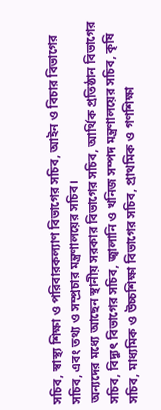সচিব, স্বাস্থ্য শিক্ষা ও পরিবারকল্যাণ বিভাগের সচিব, আইন ও বিচার বিভাগের সচিব, এবং তথ্য ও সম্প্রচার মন্ত্রণালয়ের সচিব।
অন্যদের মধ্যে আছেন স্থানীয় সরকার বিভাগের সচিব, আর্থিক প্রতিষ্ঠান বিভাগের সচিব, বিদ্যুৎ বিভাগের সচিব, জ্বালানি ও খনিজ সম্পদ মন্ত্রণালয়ের সচিব, কৃষি সচিব, মাধ্যমিক ও উচ্চশিক্ষা বিভাগের সচিব, প্রাথমিক ও গণশিক্ষা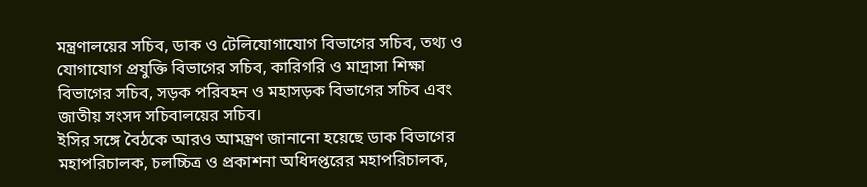মন্ত্রণালয়ের সচিব, ডাক ও টেলিযোগাযোগ বিভাগের সচিব, তথ্য ও যোগাযোগ প্রযুক্তি বিভাগের সচিব, কারিগরি ও মাদ্রাসা শিক্ষা বিভাগের সচিব, সড়ক পরিবহন ও মহাসড়ক বিভাগের সচিব এবং জাতীয় সংসদ সচিবালয়ের সচিব।
ইসির সঙ্গে বৈঠকে আরও আমন্ত্রণ জানানো হয়েছে ডাক বিভাগের মহাপরিচালক, চলচ্চিত্র ও প্রকাশনা অধিদপ্তরের মহাপরিচালক,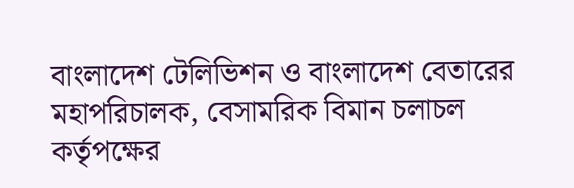বাংলাদেশ টেলিভিশন ও বাংলাদেশ বেতারের মহাপরিচালক, বেসামরিক বিমান চলাচল কর্তৃপক্ষের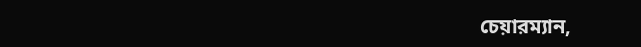চেয়ারম্যান,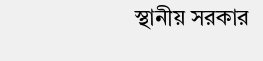স্থানীয় সরকার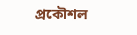প্রকৌশল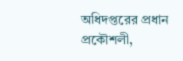অধিদপ্তরের প্রধান প্রকৌশলী,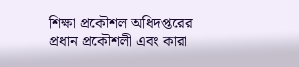শিক্ষা প্রকৌশল অধিদপ্তরের প্রধান প্রকৌশলী এবং কারা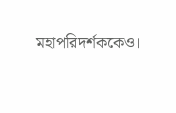মহাপরিদর্শককেও।